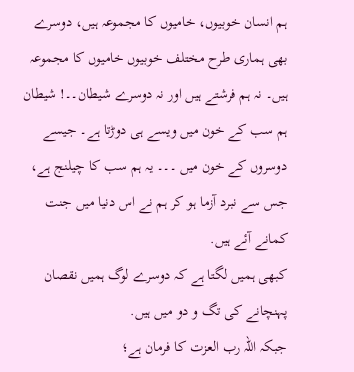ہم انسان خوبیوں، خامیوں کا مجموعہ ہیں، دوسرے بھی ہماری طرح مختلف خوبیوں خامیوں کا مجموعہ ہیں۔ نہ ہم فرشتے ہیں اور نہ دوسرے شیطان۔۔! شیطان ہم سب کے خون میں ویسے ہی دوڑتا ہے۔ جیسے دوسروں کے خون میں ۔۔۔ یہ ہم سب کا چیلنج ہے، جس سے نبرد آزما ہو کر ہم نے اس دنیا میں جنت کمانے آئے ہیں.
کبھی ہمیں لگتا ہے کہ دوسرے لوگ ہمیں نقصان پہنچانے کی تگ و دو میں ہیں.
جبکہ اللہ رب العزت کا فرمان ہے؛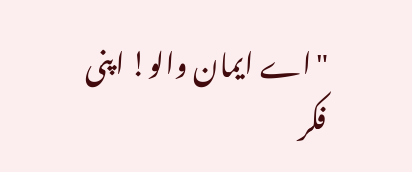"اے ایمان والو! اپنی فکر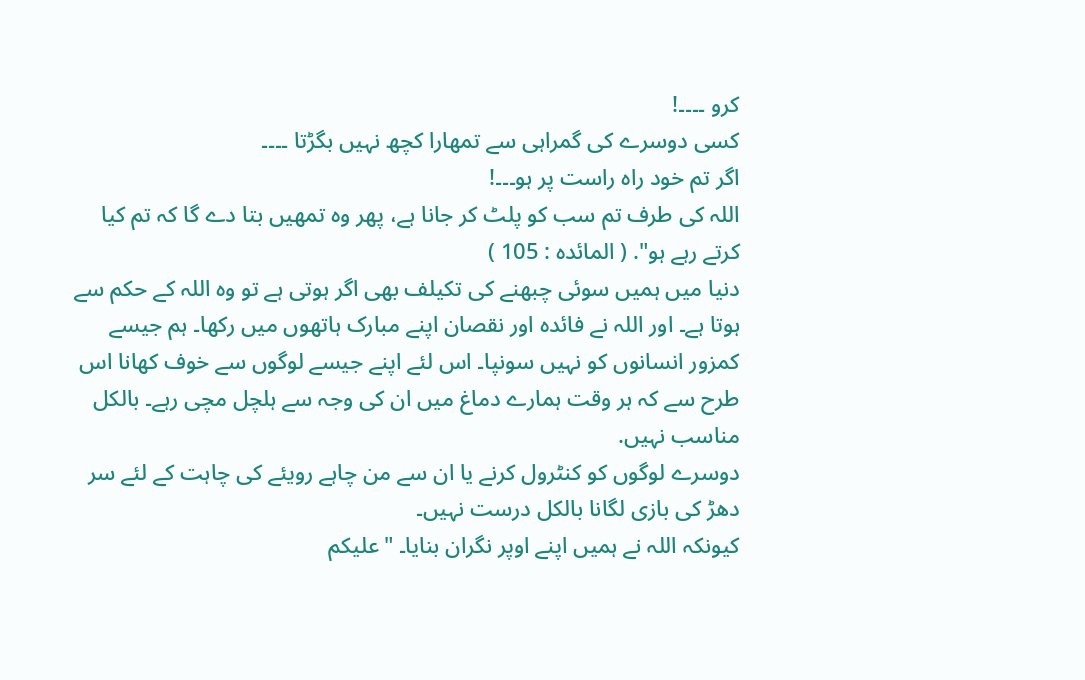کرو ۔۔۔۔!
کسی دوسرے کی گمراہی سے تمھارا کچھ نہیں بگڑتا ۔۔۔۔
اگر تم خود راہ راست پر ہو۔۔۔!
اللہ کی طرف تم سب کو پلٹ کر جانا ہے، پھر وہ تمھیں بتا دے گا کہ تم کیا کرتے رہے ہو". ( المائدہ : 105 )
دنیا میں ہمیں سوئی چبھنے کی تکیلف بھی اگر ہوتی ہے تو وہ اللہ کے حکم سے ہوتا ہے۔ اور اللہ نے فائدہ اور نقصان اپنے مبارک ہاتھوں میں رکھا۔ ہم جیسے کمزور انسانوں کو نہیں سونپا۔ اس لئے اپنے جیسے لوگوں سے خوف کھانا اس طرح سے کہ ہر وقت ہمارے دماغ میں ان کی وجہ سے ہلچل مچی رہے۔ بالکل مناسب نہیں.
دوسرے لوگوں کو کنٹرول کرنے یا ان سے من چاہے رویئے کی چاہت کے لئے سر دھڑ کی بازی لگانا بالکل درست نہیں۔
کیونکہ اللہ نے ہمیں اپنے اوپر نگران بنایا۔ "علیکم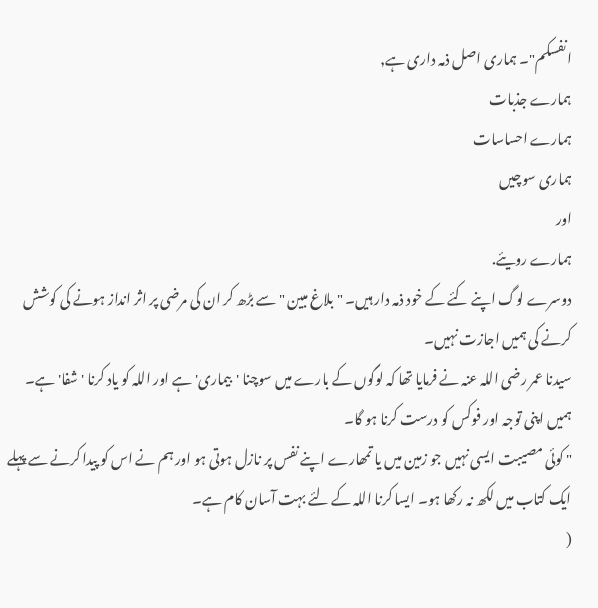انفسکم"۔ ہماری اصل ذمہ داری ہے,
ہمارے جذبات
ہمارے احساسات
ہماری سوچیں
اور
ہمارے رویئے.
دوسرے لوگ اپنے کئے کے خود ذمہ دار ہیں۔ " بلاغ مبین " سے بڑھ کر ان کی مرضی پر اثر انداز ہونے کی کوشش کرنے کی ہمیں اجازت نہیں۔
سیدنا عمر رضی اللہ عنہ نے فرمایا تھا کہ لوگوں کے بارے میں سوچنا 'بیماری' ہے اور اللہ کو یاد کرنا 'شفا' ہے۔
ہمیں اپنی توجہ اور فوکس کو درست کرنا ہو گا۔
" کوئی مصیبت ایسی نہیں جو زمین میں یا تمھارے اپنے نفس پر نازل ہوتی ہو اور ہم نے اس کو پیدا کرنے سے پہلے ایک کتاب میں لکھ نہ رکھا ہو۔ ایسا کرنا اللہ کے لئے بہت آسان کام ہے۔
(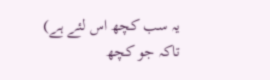یہ سب کچھ اس لئے ہے)
تاکہ جو کچھ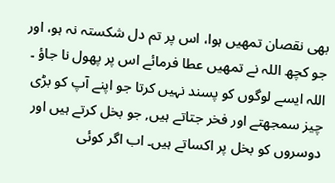بھی نقصان تمھیں ہوا، اس پر تم دل شکستہ نہ ہو، اور جو کچھ اللہ نے تمھیں عطا فرمائے اس پر پھول نا جاؤ ۔ اللہ ایسے لوگوں کو پسند نہیں کرتا جو اپنے آپ کو بڑی چیز سمجھتے اور فخر جتاتے ہیں, جو بخل کرتے ہیں اور دوسروں کو بخل پر اکساتے ہیں۔ اب اگر کوئی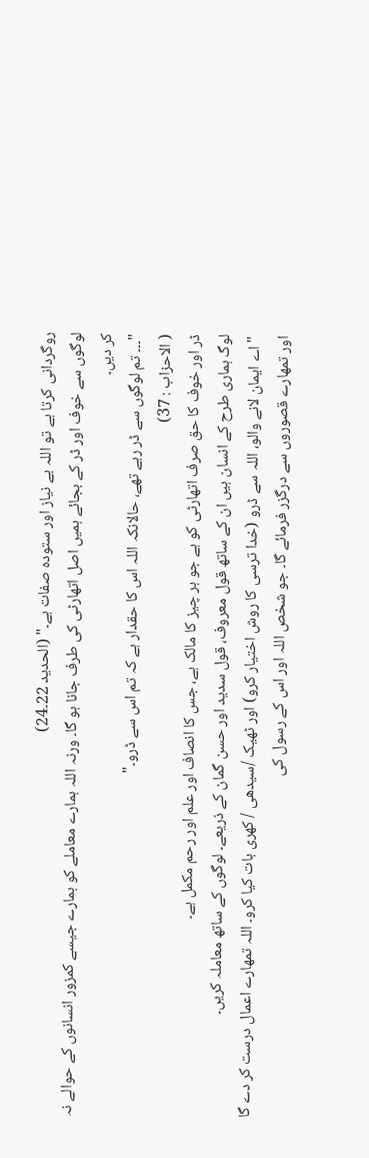روگردانی کرتا ہے تو اللہ بے نیاز اور ستودہ صفات ہے۔" (الحدید 22۔24)
لوگوں سے خوف اور ڈر کے بجائے ہمیں اصل اتھارٹی کی طرف جانا ہو گا۔ ورنہ اللہ ہمارے معاملے کو ہمارے جیسے کمزور انسانوں کے حوالے نہ کر دیں۔
"۔۔۔ تم لوگوں سے ڈر رہے تھے، حالانکہ اللہ اس کا حقدار ہے کہ تم اس سے ڈرو۔"
( الاحزاب : 37)
ڈر اور خوف کا حق صرف اتھارٹی کو ہے جو ہر چیز کا مالک ہے، جس کا انصاف اور علم اور رحم مکمل ہے۔
لوگ ہماری طرح کے انسان ہیں ان کے ساتھ قول معروف، قول سدید اور حسن گمان کے ذریعے۔ لوگوں کے ساتھ معاملہ کریں۔
" اے ایمان لانے والو، اللہ سے ڈرو (خدا ترسی کا روش اختیار کرو) اور ٹھیک /سیدھی / کھری بات کیا کرو۔ اللہ تمھارے اعمال درست کر دے گا اور تمھارے قصوروں سے درگزر فرمائے گا۔ جو شخص اللہ اور اس کے رسول کی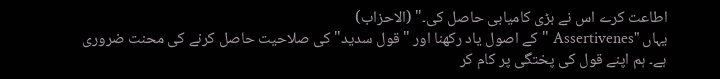اطاعت کرے اس نے بڑی کامیابی حاصل کی۔" (الاحزاب)
یہاں "Assertivenes "کے اصول یاد رکھنا اور "قول سدید" کی صلاحیت حاصل کرنے کی محنت ضروری ہے۔ ہم اپنے قول کی پختگی پر کام کر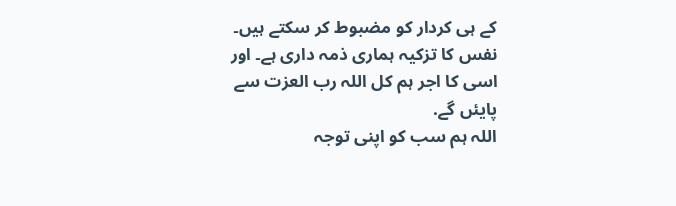کے ہی کردار کو مضبوط کر سکتے ہیں۔ نفس کا تزکیہ ہماری ذمہ داری ہے۔ اور اسی کا اجر ہم کل اللہ رب العزت سے پایئں گے.
اللہ ہم سب کو اپنی توجہ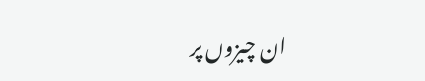ان چیزوں پر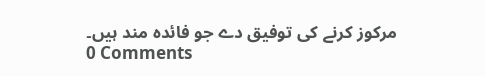مرکوز کرنے کی توفیق دے جو فائدہ مند ہیں۔
0 Comments